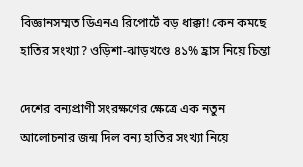বিজ্ঞানসম্মত ডিএনএ রিপোর্টে বড় ধাক্কা! কেন কমছে হাতির সংখ্যা? ওড়িশা-ঝাড়খণ্ডে ৪১% হ্রাস নিয়ে চিন্তা

দেশের বন্যপ্রাণী সংরক্ষণের ক্ষেত্রে এক নতুন আলোচনার জন্ম দিল বন্য হাতির সংখ্যা নিয়ে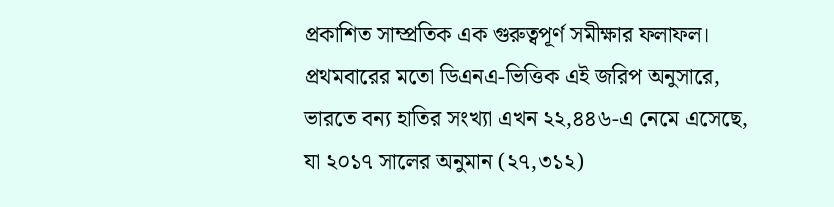প্রকাশিত সাম্প্রতিক এক গুরুত্বপূর্ণ সমীক্ষার ফলাফল। প্রথমবারের মতো ডিএনএ-ভিত্তিক এই জরিপ অনুসারে, ভারতে বন্য হাতির সংখ্যা এখন ২২,৪৪৬-এ নেমে এসেছে, যা ২০১৭ সালের অনুমান (২৭,৩১২)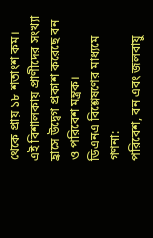থেকে প্রায় ১৮ শতাংশ কম। এই বিশালকায় প্রাণীদের সংখ্যা হ্রাসে উদ্বেগ প্রকাশ করেছে বন ও পরিবেশ মন্ত্রক।
ডিএনএ বিশ্লেষণের মাধ্যমে গণনা:
পরিবেশ, বন এবং জলবায়ু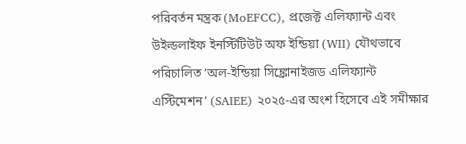পরিবর্তন মন্ত্রক (MoEFCC), প্রজেক্ট এলিফ্যান্ট এবং উইল্ডলাইফ ইনস্টিটিউট অফ ইন্ডিয়া (WII) যৌথভাবে পরিচালিত ‘অল-ইন্ডিয়া সিঙ্ক্রোনাইজড এলিফ্যান্ট এস্টিমেশন’ (SAIEE) ২০২৫-এর অংশ হিসেবে এই সমীক্ষার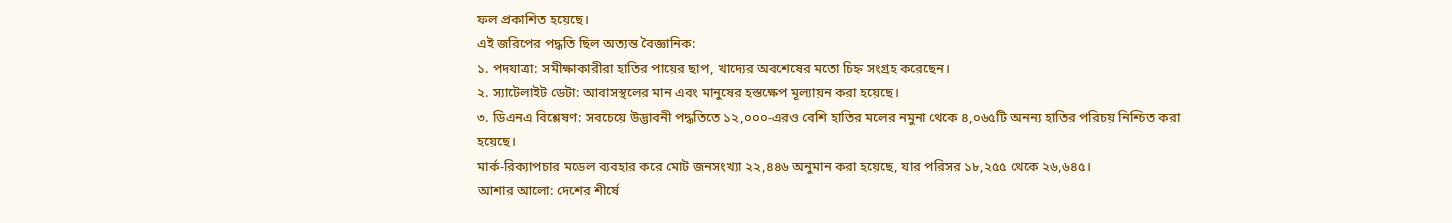ফল প্রকাশিত হয়েছে।
এই জরিপের পদ্ধতি ছিল অত্যন্ত বৈজ্ঞানিক:
১. পদযাত্রা: সমীক্ষাকারীরা হাতির পায়ের ছাপ, খাদ্যের অবশেষের মতো চিহ্ন সংগ্রহ করেছেন।
২. স্যাটেলাইট ডেটা: আবাসস্থলের মান এবং মানুষের হস্তক্ষেপ মূল্যায়ন করা হয়েছে।
৩. ডিএনএ বিশ্লেষণ: সবচেয়ে উদ্ভাবনী পদ্ধতিতে ১২,০০০-এরও বেশি হাতির মলের নমুনা থেকে ৪,০৬৫টি অনন্য হাতির পরিচয় নিশ্চিত করা হয়েছে।
মার্ক-রিক্যাপচার মডেল ব্যবহার করে মোট জনসংখ্যা ২২,৪৪৬ অনুমান করা হয়েছে, যার পরিসর ১৮,২৫৫ থেকে ২৬,৬৪৫।
আশার আলো: দেশের শীর্ষে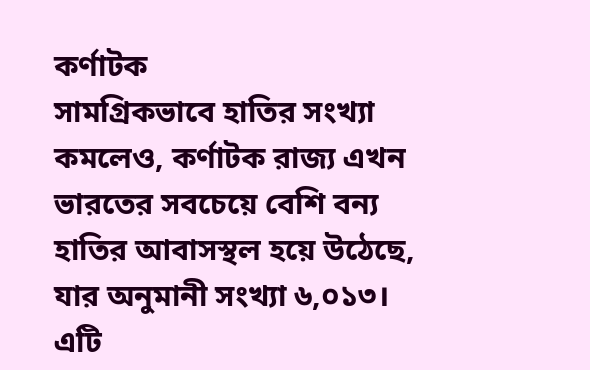কর্ণাটক
সামগ্রিকভাবে হাতির সংখ্যা কমলেও, কর্ণাটক রাজ্য এখন ভারতের সবচেয়ে বেশি বন্য হাতির আবাসস্থল হয়ে উঠেছে, যার অনুমানী সংখ্যা ৬,০১৩। এটি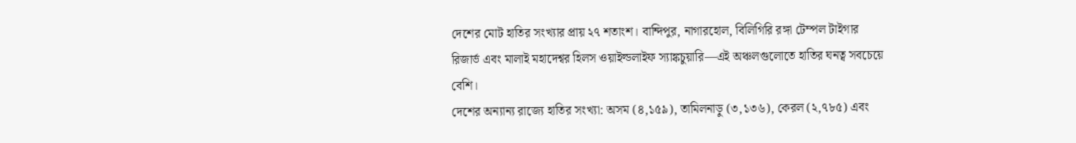দেশের মোট হাতির সংখ্যার প্রায় ২৭ শতাংশ। বান্দিপুর, নাগারহোল, বিলিগিরি রঙ্গা টেম্পল টাইগার রিজার্ভ এবং মালাই মহাদেশ্বর হিলস ওয়াইল্ডলাইফ স্যাঙ্কচুয়ারি—এই অঞ্চলগুলোতে হাতির ঘনত্ব সবচেয়ে বেশি।
দেশের অন্যান্য রাজ্যে হাতির সংখ্যা: অসম (৪,১৫৯), তামিলনাড়ু (৩,১৩৬), কেরল (২,৭৮৫) এবং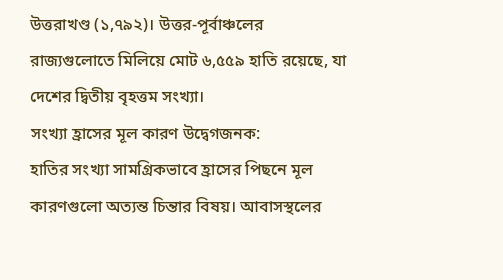উত্তরাখণ্ড (১,৭৯২)। উত্তর-পূর্বাঞ্চলের রাজ্যগুলোতে মিলিয়ে মোট ৬,৫৫৯ হাতি রয়েছে, যা দেশের দ্বিতীয় বৃহত্তম সংখ্যা।
সংখ্যা হ্রাসের মূল কারণ উদ্বেগজনক:
হাতির সংখ্যা সামগ্রিকভাবে হ্রাসের পিছনে মূল কারণগুলো অত্যন্ত চিন্তার বিষয়। আবাসস্থলের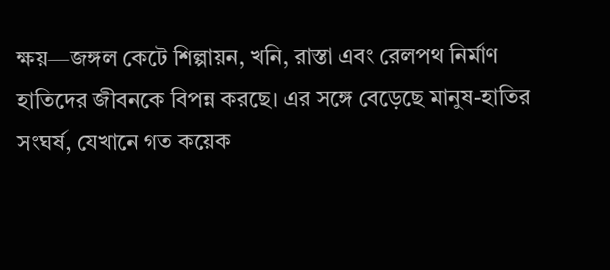ক্ষয়—জঙ্গল কেটে শিল্পায়ন, খনি, রাস্তা এবং রেলপথ নির্মাণ হাতিদের জীবনকে বিপন্ন করছে। এর সঙ্গে বেড়েছে মানুষ-হাতির সংঘর্ষ, যেখানে গত কয়েক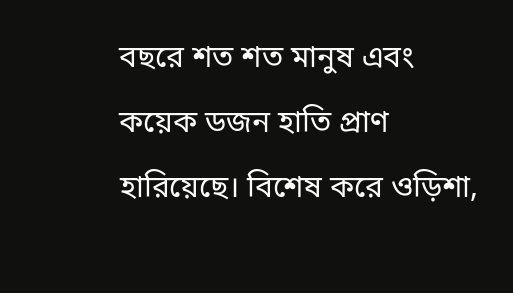বছরে শত শত মানুষ এবং কয়েক ডজন হাতি প্রাণ হারিয়েছে। বিশেষ করে ওড়িশা,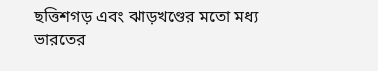ছত্তিশগড় এবং ঝাড়খণ্ডের মতো মধ্য ভারতের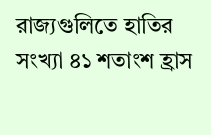রাজ্যগুলিতে হাতির সংখ্যা ৪১ শতাংশ হ্রাস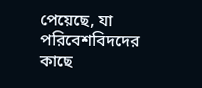পেয়েছে, যা পরিবেশবিদদের কাছে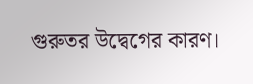গুরুতর উদ্বেগের কারণ।